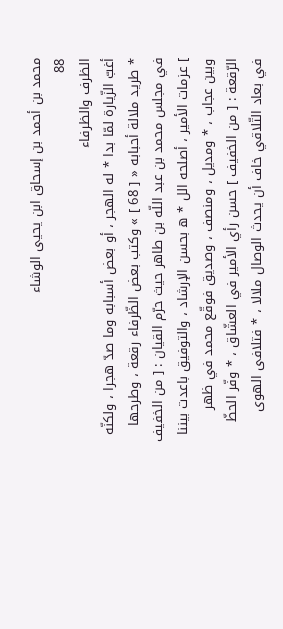محمد بن أحمد بن إسحاق ابن يحيى الوشاء
88
الظرف والظرفاء
أغبّ الزّيارة لمّا بدا * له الهجر ، أو بعض أسبابه وما صدّ هجرا ، ولكنّه * طريد ملالة أحبابه « [ 68 ] » وكتب بعض الظّرفاء رقعة ، وطرحها في مجلس محمد بن عبد اللّه بن طاهر حيث حرّم القيان : [ من الخفيف ] عزمات الأمير ، أصلحه الل * ه بحسن الإرشاد ، والتوفيق باعدت بيننا وبين عجاب ، * ومديل ، ومنصف ، وصديق فوقّع محمد في ظهر الرّقعة : [ من الخفيف ] حسن رأي الأمير في العشّاق ، * وفّر الحظّ في بعاد التّلاقي خاف أن يحدث الوصال ملالا ، * فتلافى الهوى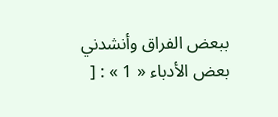ببعض الفراق وأنشدني بعض الأدباء « 1 » : [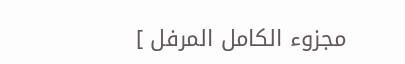مجزوء الكامل المرفل ]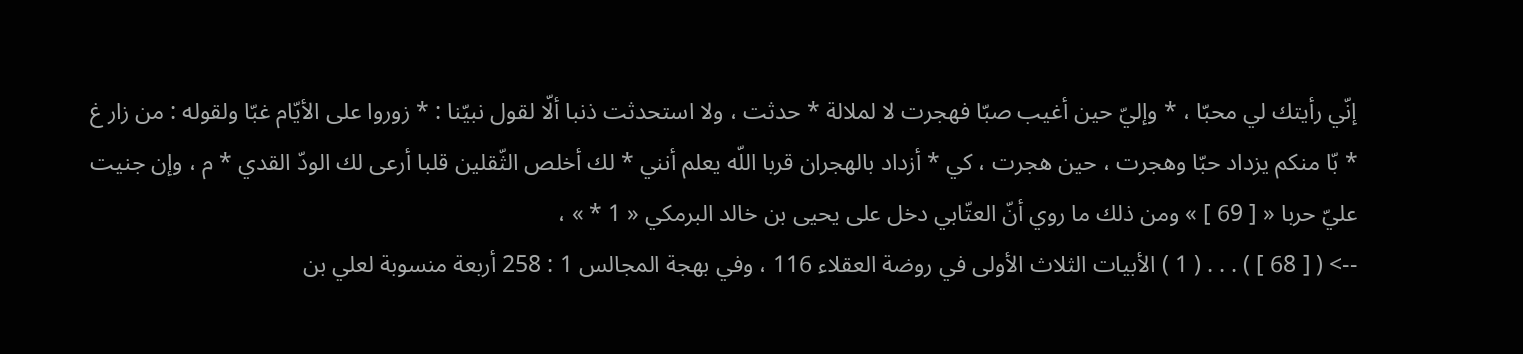إنّي رأيتك لي محبّا ، * وإليّ حين أغيب صبّا فهجرت لا لملالة * حدثت ، ولا استحدثت ذنبا ألّا لقول نبيّنا : * زوروا على الأيّام غبّا ولقوله : من زار غ * بّا منكم يزداد حبّا وهجرت ، حين هجرت ، كي * أزداد بالهجران قربا اللّه يعلم أنني * لك أخلص الثّقلين قلبا أرعى لك الودّ القدي * م ، وإن جنيت عليّ حربا « [ 69 ] » ومن ذلك ما روي أنّ العتّابي دخل على يحيى بن خالد البرمكي « 1 * » ،
--> ( [ 68 ] ) . . . ( 1 ) الأبيات الثلاث الأولى في روضة العقلاء 116 ، وفي بهجة المجالس 1 : 258 أربعة منسوبة لعلي بن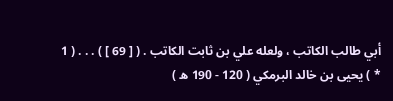أبي طالب الكاتب ، ولعله علي بن ثابت الكاتب . ( [ 69 ] ) . . . ( 1 * ) يحيى بن خالد البرمكي ( 120 - 190 ه )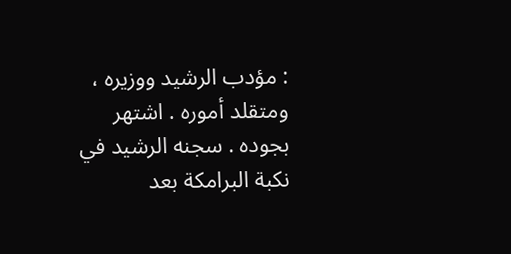: مؤدب الرشيد ووزيره ، ومتقلد أموره . اشتهر بجوده . سجنه الرشيد في نكبة البرامكة بعد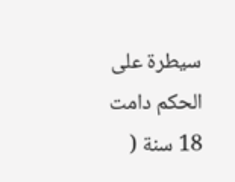سيطرة على الحكم دامت 18 سنة (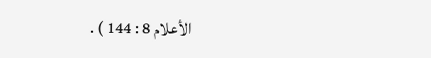الأعلام 8 : 144 ) .